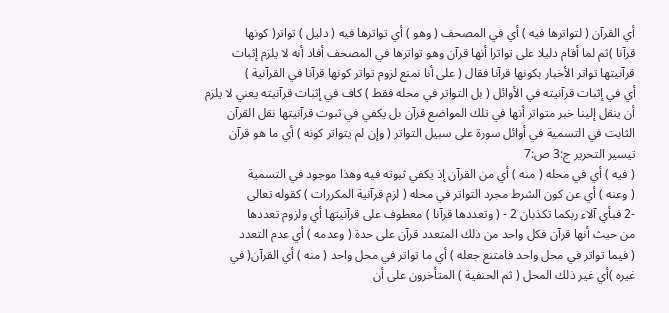أي القرآن ( لتواترها فيه ) أي في المصحف ( وهو ) أي تواترها فيه ( دليل ) تواتر( كونها
قرآنا )ثم لما أقام دليلا على تواترا أنها قرآن وهو تواترها في المصحف أفاد أنه لا يلزم إثبات
قرآنيتها تواتر الأخبار بكونها قرآنا فقال ( على أنا نمنع لزوم تواتر كونها قرآنا في القرآنية )
أي في إثبات قرآنيته في الأوائل ( بل التواتر في محله فقط ) كاف في إثبات قرآنيته يعني لا يلزم
أن ينقل إلينا خبر متواتر أنها في تلك المواضع قرآن بل يكفي في ثبوت قرآنيتها نقل القرآن
الثابت في التسمية في أوائل سورة على سبيل التواتر ( وإن لم يتواتر كونه ) أي ما هو قرآن
تيسير التحرير ج:3 ص:7
( فيه ) أي في محله ( منه ) أي من القرآن إذ يكفي ثبوته فيه وهذا موجود في التسمية
( وعنه ) أي عن كون الشرط مجرد التواتر في محله ( لزم قرآنية المكررات ) كقوله تعالى
-2 فبأي آلاء ربكما تكذبان 2 - ( وتعددها قرآنا ) معطوف على قرآنيتها أي ولزوم تعددها
من حيث أنها قرآن فكل واحد من ذلك المتعدد قرآن على حدة ( وعدمه ) أي عدم التعدد
( فيما تواتر في محل واحد فامتنع جعله ) أي ما تواتر في محل واحد ( منه ) أي القرآن( في
غيره )أي غير ذلك المحل ( ثم الحنفية ) المتأخرون على أن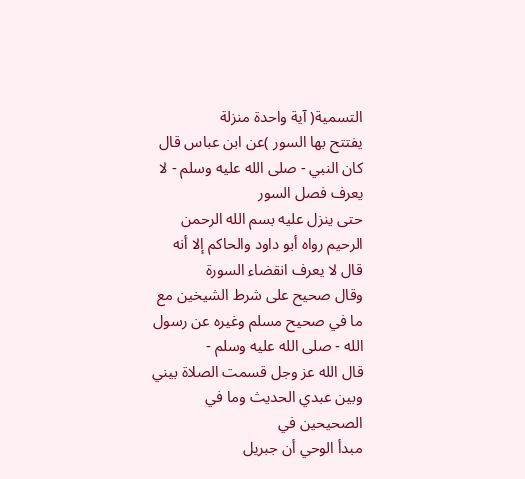التسمية( آية واحدة منزلة
يفتتح بها السور )عن ابن عباس قال كان النبي - صلى الله عليه وسلم - لا يعرف فصل السور
حتى ينزل عليه بسم الله الرحمن الرحيم رواه أبو داود والحاكم إلا أنه قال لا يعرف انقضاء السورة
وقال صحيح على شرط الشيخين مع ما في صحيح مسلم وغيره عن رسول الله - صلى الله عليه وسلم -
قال الله عز وجل قسمت الصلاة بيني وبين عبدي الحديث وما في الصحيحين في
مبدأ الوحي أن جبريل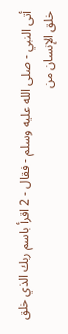أتى النبي - صلى الله عليه وسلم - فقال - 2 اقرأ باسم ربك الذي خلق خلق الإنسان من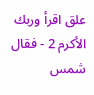علق اقرأ وربك الأكرم 2 - فقال شمس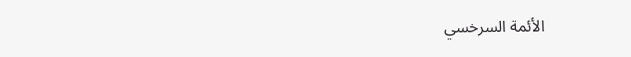الأئمة السرخسي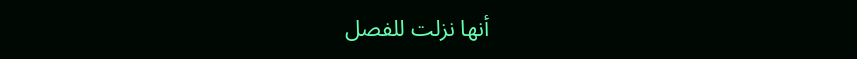أنها نزلت للفصل